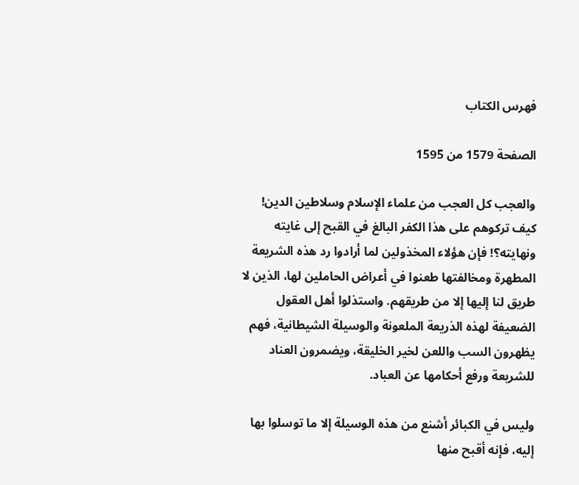فهرس الكتاب

الصفحة 1579 من 1595

والعجب كل العجب من علماء الإسلام وسلاطين الدين! كيف تركوهم على هذا الكفر البالغ في القبح إلى غايته ونهايته؟! فإن هؤلاء المخذولين لما أرادوا رد هذه الشريعة المطهرة ومخالفتها طعنوا في أعراض الحاملين لها، الذين لا طريق لنا إليها إلا من طريقهم. واستذلوا أهل العقول الضعيفة لهذه الذريعة الملعونة والوسيلة الشيطانية، فهم يظهرون السب واللعن لخير الخليقة، ويضمرون العناد للشريعة ورفع أحكامها عن العباد.

وليس في الكبائر أشنع من هذه الوسيلة إلا ما توسلوا بها إليه، فإنه أقبح منها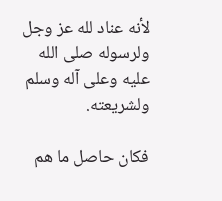لأنه عناد لله عز وجل ولرسوله صلى الله عليه وعلى آله وسلم ولشريعته.

فكان حاصل ما هم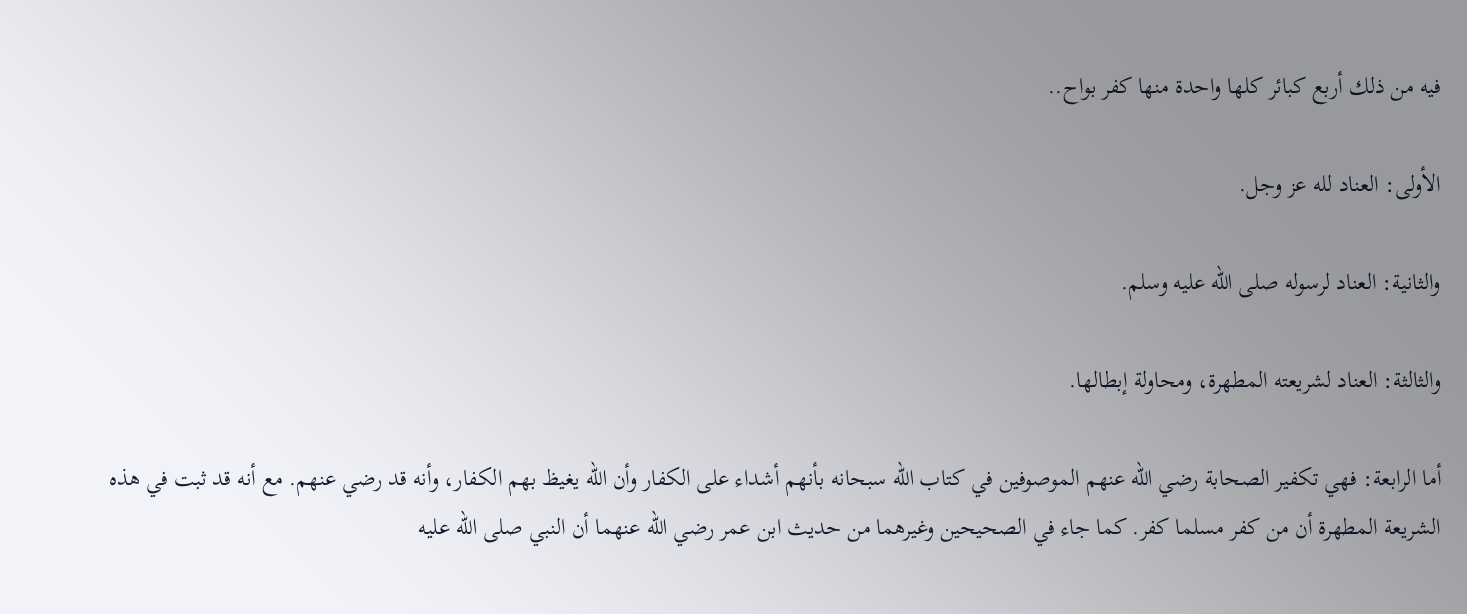فيه من ذلك أربع كبائر كلها واحدة منها كفر بواح..

الأولى: العناد لله عز وجل.

والثانية: العناد لرسوله صلى الله عليه وسلم.

والثالثة: العناد لشريعته المطهرة، ومحاولة إبطالها.

أما الرابعة: فهي تكفير الصحابة رضي الله عنهم الموصوفين في كتاب الله سبحانه بأنهم أشداء على الكفار وأن الله يغيظ بهم الكفار، وأنه قد رضي عنهم. مع أنه قد ثبت في هذه الشريعة المطهرة أن من كفر مسلما كفر. كما جاء في الصحيحين وغيرهما من حديث ابن عمر رضي الله عنهما أن النبي صلى الله عليه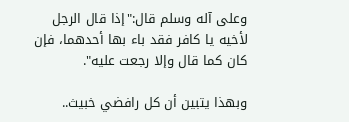وعلى آله وسلم قال:"إذا قال الرجل لأخيه يا كافر فقد باء بها أحدهما، فإن كان كما قال وإلا رجعت عليه".

وبهذا يتبين أن كل رافضي خبيث..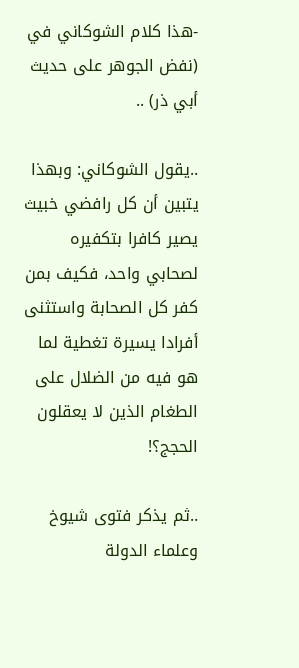-هذا كلام الشوكاني في (نفض الجوهر على حديث أبي ذر) ..

..يقول الشوكاني: وبهذا يتبين أن كل رافضي خبيث يصير كافرا بتكفيره لصحابي واحد، فكيف بمن كفر كل الصحابة واستثنى أفرادا يسيرة تغطية لما هو فيه من الضلال على الطغام الذين لا يعقلون الحجج؟!

..ثم يذكر فتوى شيوخ وعلماء الدولة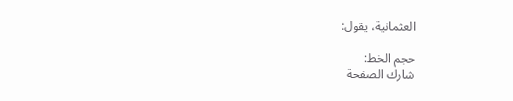العثمانية، يقول:

حجم الخط:
شارك الصفحة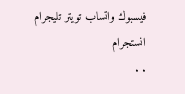فيسبوك واتساب تويتر تليجرام انستجرام
. .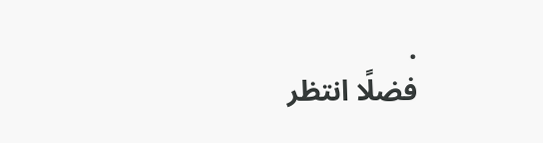.
فضلًا انتظر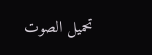تحميل الصوت